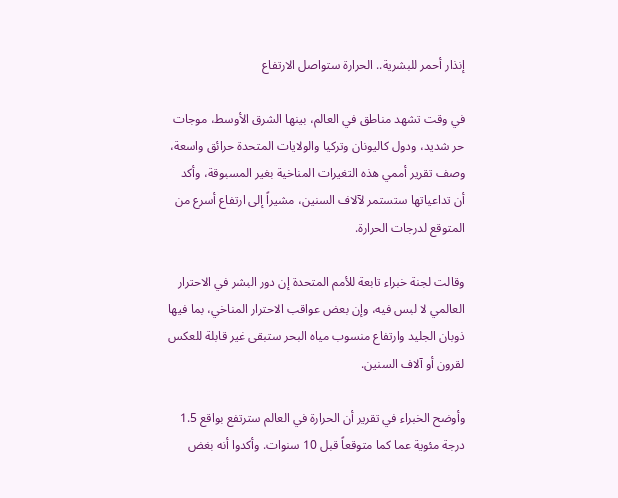إنذار أحمر للبشرية.. الحرارة ستواصل الارتفاع

في وقت تشهد مناطق في العالم، بينها الشرق الأوسط، موجات حر شديد، ودول كاليونان وتركيا والولايات المتحدة حرائق واسعة، وصف تقرير أممي هذه التغيرات المناخية بغير المسبوقة، وأكد أن تداعياتها ستستمر لآلاف السنين، مشيراً إلى ارتفاع أسرع من المتوقع لدرجات الحرارة.

وقالت لجنة خبراء تابعة للأمم المتحدة إن دور البشر في الاحترار العالمي لا لبس فيه، وإن بعض عواقب الاحترار المناخي، بما فيها ذوبان الجليد وارتفاع منسوب مياه البحر ستبقى غير قابلة للعكس لقرون أو آلاف السنين.

وأوضح الخبراء في تقرير أن الحرارة في العالم سترتفع بواقع 1.5 درجة مئوية عما كما متوقعاً قبل 10 سنوات. وأكدوا أنه بغض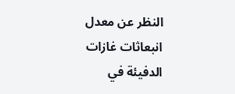النظر عن معدل انبعاثات غازات الدفيئة في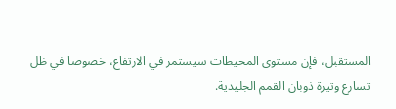المستقبل، فإن مستوى المحيطات سيستمر في الارتفاع، خصوصا في ظل تسارع وتيرة ذوبان القمم الجليدية.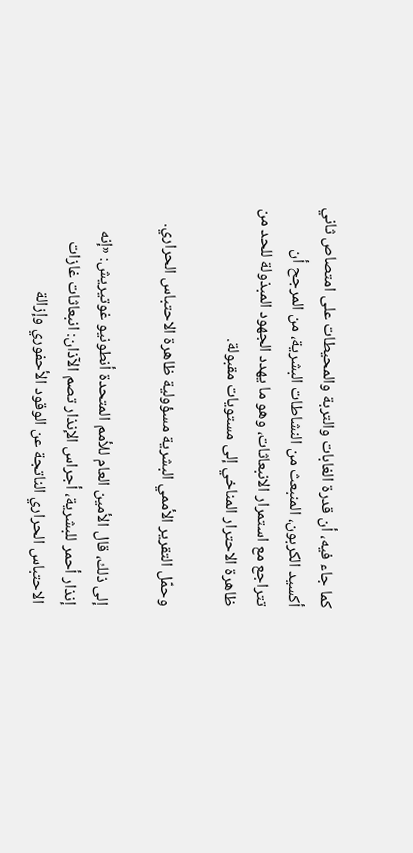كما جاء فيه، أن قدرة الغابات والتربة والمحيطات على امتصاص ثاني أكسيد الكربون، المنبعث من النشاطات البشرية، من المرجح أن تتراجع مع استمرار الانبعاثات، وهو ما يهدد الجهود المبذولة للحد من ظاهرة الاحترار المناخي إلى مستويات مقبولة.

وحمّل التقرير الأممي البشرية مسؤولية ظاهرة الاحتباس الحراري.

إلى ذلك، قال الأمين العام للأمم المتحدة أنطونيو غوتيريش: «إنه إنذار أحمر للبشرية، أجراس الإنذار تصم الآذان: انبعاثات غازات الاحتباس الحراري الناتجة عن الوقود الأحفوري وإزالة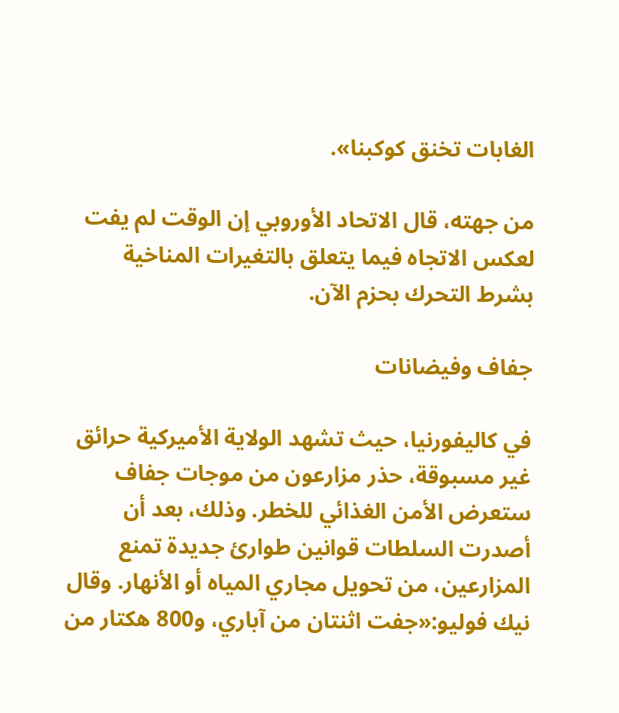الغابات تخنق كوكبنا».

من جهته، قال الاتحاد الأوروبي إن الوقت لم يفت لعكس الاتجاه فيما يتعلق بالتغيرات المناخية بشرط التحرك بحزم الآن.

جفاف وفيضانات

في كاليفورنيا، حيث تشهد الولاية الأميركية حرائق غير مسبوقة، حذر مزارعون من موجات جفاف ستعرض الأمن الغذائي للخطر. وذلك، بعد أن أصدرت السلطات قوانين طوارئ جديدة تمنع المزارعين، من تحويل مجاري المياه أو الأنهار. وقال نيك فوليو:«جفت اثنتان من آباري، و800 هكتار من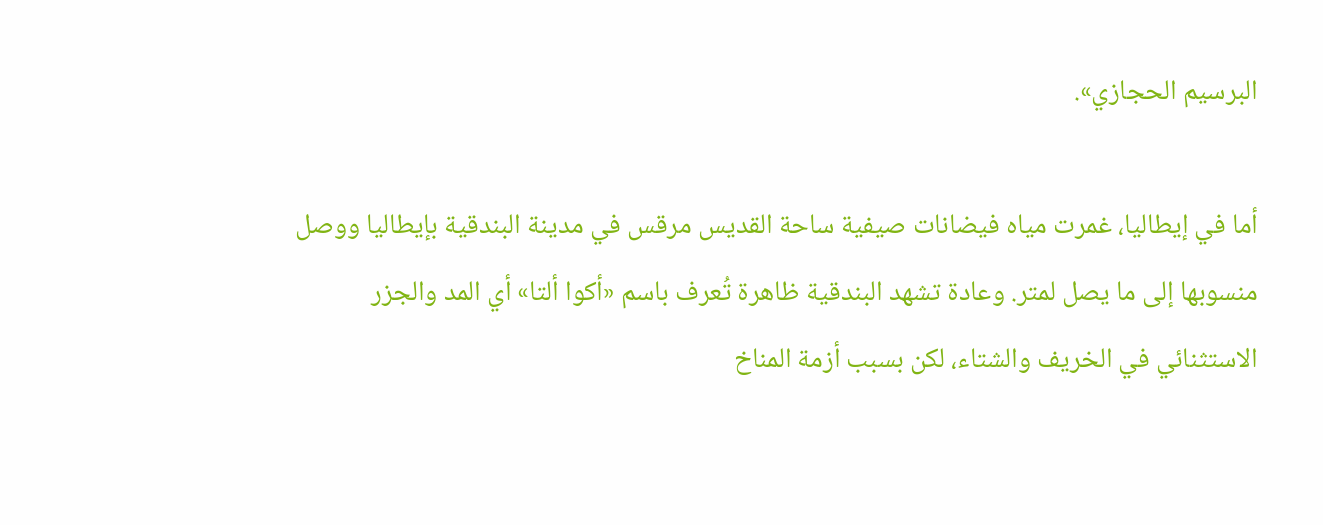البرسيم الحجازي».

أما في إيطاليا، غمرت مياه فيضانات صيفية ساحة القديس مرقس في مدينة البندقية بإيطاليا ووصل منسوبها إلى ما يصل لمتر. وعادة تشهد البندقية ظاهرة تُعرف باسم «أكوا ألتا» أي المد والجزر الاستثنائي في الخريف والشتاء، لكن بسبب أزمة المناخ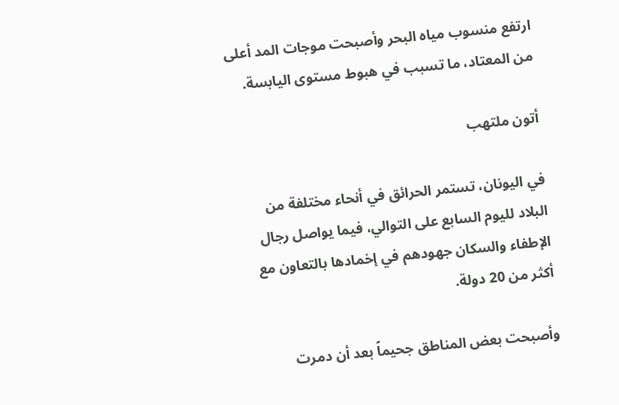ارتفع منسوب مياه البحر وأصبحت موجات المد أعلى من المعتاد، ما تسبب في هبوط مستوى اليابسة.

أتون ملتهب

في اليونان، تستمر الحرائق في أنحاء مختلفة من البلاد لليوم السابع على التوالي، فيما يواصل رجال الإطفاء والسكان جهودهم في إخمادها بالتعاون مع أكثر من 20 دولة.

وأصبحت بعض المناطق جحيماً بعد أن دمرت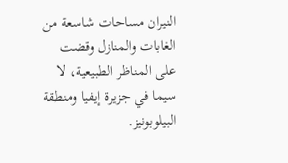النيران مساحات شاسعة من الغابات والمنازل وقضت على المناظر الطبيعية، لا سيما في جزيرة إيفيا ومنطقة البيلوبونيز.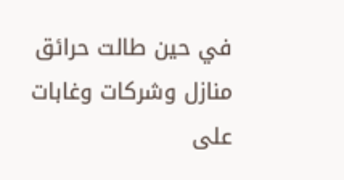في حين طالت حرائق منازل وشركات وغابات على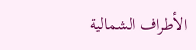الأطراف الشمالية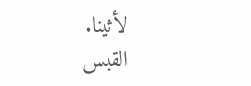لأثينا.
القبس